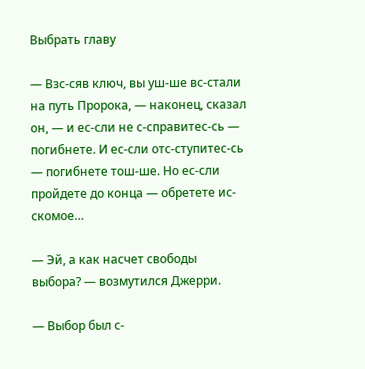Выбрать главу

— Взс-сяв ключ, вы уш-ше вс-стали на путь Пророка, — наконец, сказал он, — и ес-сли не с-справитес-сь — погибнете. И ес-сли отс-ступитес-сь — погибнете тош-ше. Но ес-сли пройдете до конца — обретете ис-скомое…

— Эй, а как насчет свободы выбора? — возмутился Джерри.

— Выбор был с-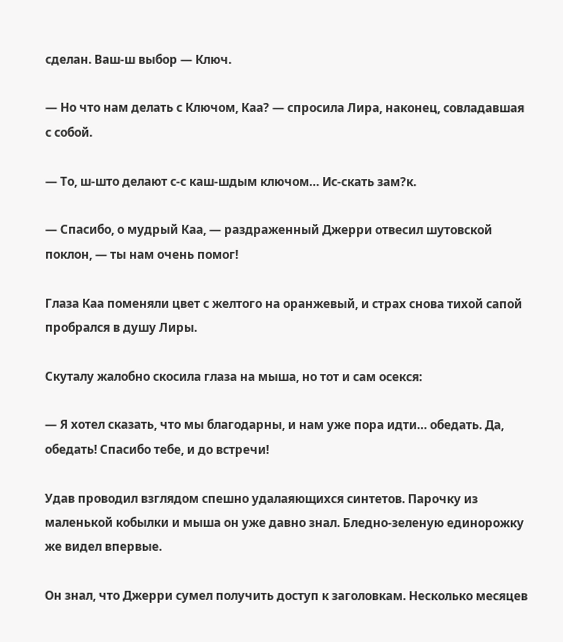сделан. Ваш-ш выбор — Ключ.

— Но что нам делать с Ключом, Каа? — спросила Лира, наконец, совладавшая с собой.

— То, ш-што делают с-с каш-шдым ключом… Ис-скать зам?к.

— Спасибо, о мудрый Каа, — раздраженный Джерри отвесил шутовской поклон, — ты нам очень помог!

Глаза Каа поменяли цвет с желтого на оранжевый, и страх снова тихой сапой пробрался в душу Лиры.

Скуталу жалобно скосила глаза на мыша, но тот и сам осекся:

— Я хотел сказать, что мы благодарны, и нам уже пора идти… обедать. Да, обедать! Спасибо тебе, и до встречи!

Удав проводил взглядом спешно удалаяющихся синтетов. Парочку из маленькой кобылки и мыша он уже давно знал. Бледно-зеленую единорожку же видел впервые.

Он знал, что Джерри сумел получить доступ к заголовкам. Несколько месяцев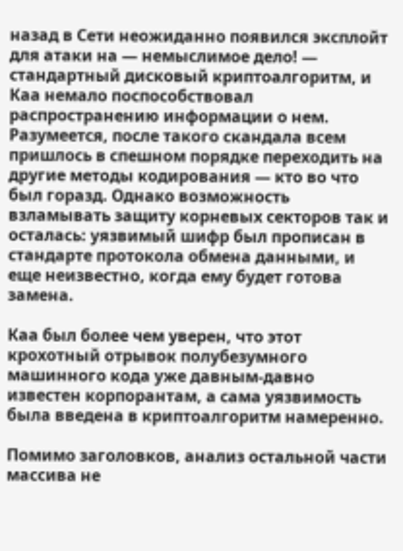назад в Сети неожиданно появился эксплойт для атаки на — немыслимое дело! — стандартный дисковый криптоалгоритм, и Каа немало поспособствовал распространению информации о нем. Разумеется, после такого скандала всем пришлось в спешном порядке переходить на другие методы кодирования — кто во что был горазд. Однако возможность взламывать защиту корневых секторов так и осталась: уязвимый шифр был прописан в стандарте протокола обмена данными, и еще неизвестно, когда ему будет готова замена.

Каа был более чем уверен, что этот крохотный отрывок полубезумного машинного кода уже давным-давно известен корпорантам, а сама уязвимость была введена в криптоалгоритм намеренно.

Помимо заголовков, анализ остальной части массива не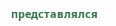представлялся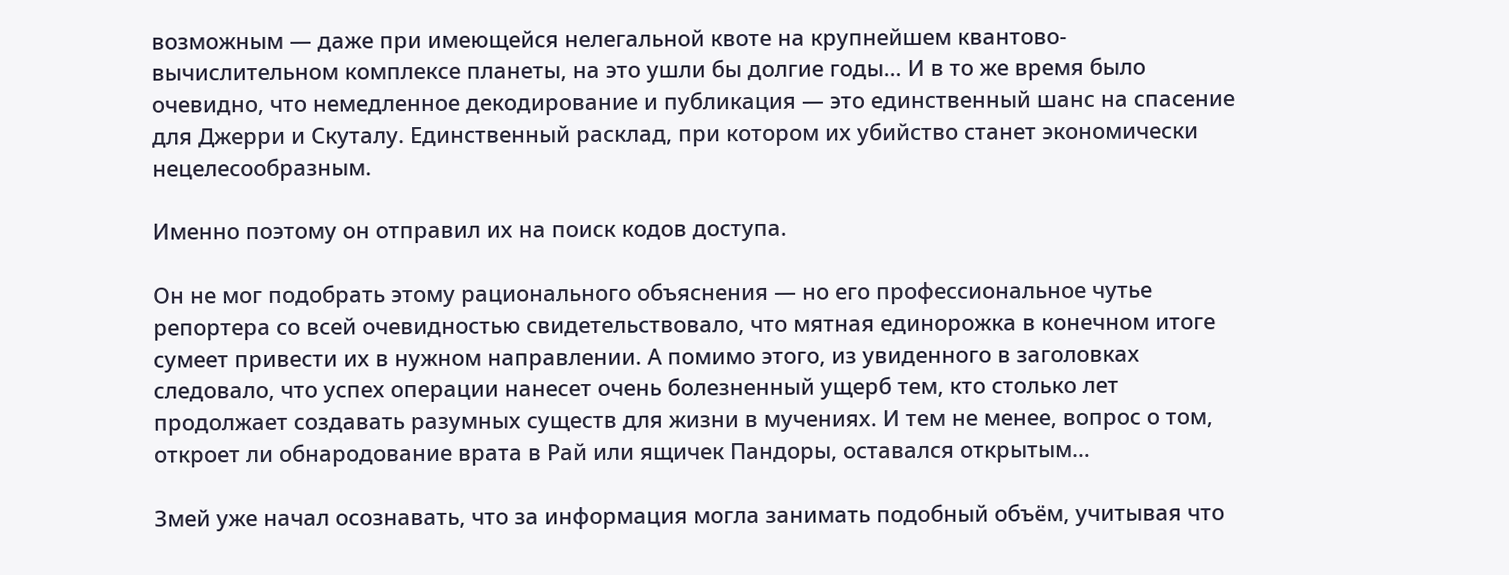возможным — даже при имеющейся нелегальной квоте на крупнейшем квантово-вычислительном комплексе планеты, на это ушли бы долгие годы… И в то же время было очевидно, что немедленное декодирование и публикация — это единственный шанс на спасение для Джерри и Скуталу. Единственный расклад, при котором их убийство станет экономически нецелесообразным.

Именно поэтому он отправил их на поиск кодов доступа.

Он не мог подобрать этому рационального объяснения — но его профессиональное чутье репортера со всей очевидностью свидетельствовало, что мятная единорожка в конечном итоге сумеет привести их в нужном направлении. А помимо этого, из увиденного в заголовках следовало, что успех операции нанесет очень болезненный ущерб тем, кто столько лет продолжает создавать разумных существ для жизни в мучениях. И тем не менее, вопрос о том, откроет ли обнародование врата в Рай или ящичек Пандоры, оставался открытым…

Змей уже начал осознавать, что за информация могла занимать подобный объём, учитывая что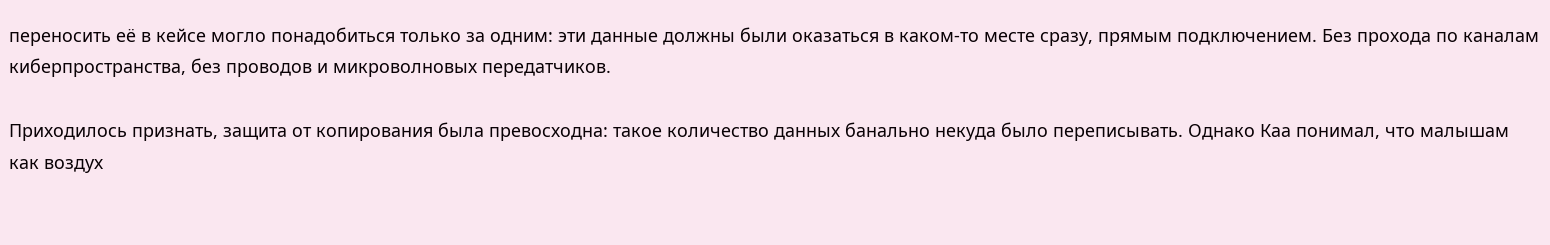переносить её в кейсе могло понадобиться только за одним: эти данные должны были оказаться в каком-то месте сразу, прямым подключением. Без прохода по каналам киберпространства, без проводов и микроволновых передатчиков.

Приходилось признать, защита от копирования была превосходна: такое количество данных банально некуда было переписывать. Однако Каа понимал, что малышам как воздух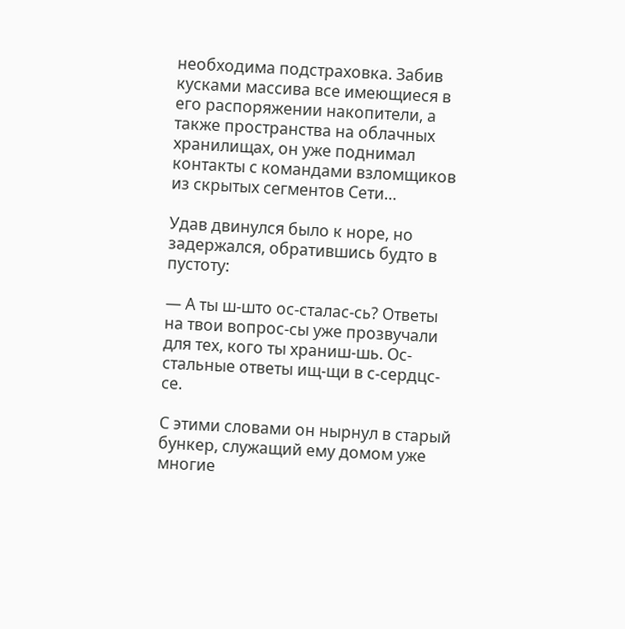необходима подстраховка. Забив кусками массива все имеющиеся в его распоряжении накопители, а также пространства на облачных хранилищах, он уже поднимал контакты с командами взломщиков из скрытых сегментов Сети…

Удав двинулся было к норе, но задержался, обратившись будто в пустоту:

— А ты ш-што ос-сталас-сь? Ответы на твои вопрос-сы уже прозвучали для тех, кого ты храниш-шь. Ос-стальные ответы ищ-щи в с-сердцс-се.

С этими словами он нырнул в старый бункер, служащий ему домом уже многие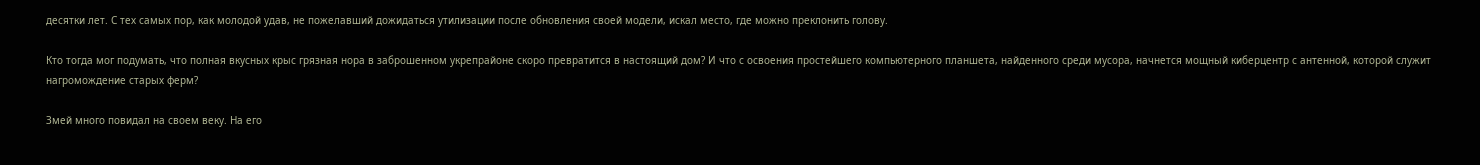десятки лет. С тех самых пор, как молодой удав, не пожелавший дожидаться утилизации после обновления своей модели, искал место, где можно преклонить голову.

Кто тогда мог подумать, что полная вкусных крыс грязная нора в заброшенном укрепрайоне скоро превратится в настоящий дом? И что с освоения простейшего компьютерного планшета, найденного среди мусора, начнется мощный киберцентр с антенной, которой служит нагромождение старых ферм?

Змей много повидал на своем веку. На его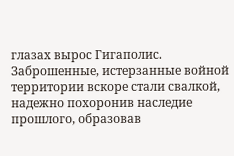глазах вырос Гигаполис. Заброшенные, истерзанные войной территории вскоре стали свалкой, надежно похоронив наследие прошлого, образовав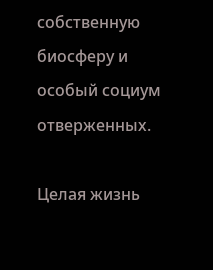собственную биосферу и особый социум отверженных.

Целая жизнь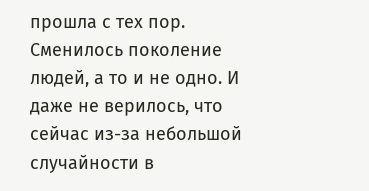прошла с тех пор. Сменилось поколение людей, а то и не одно. И даже не верилось, что сейчас из-за небольшой случайности в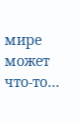мире может что-то…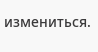измениться.